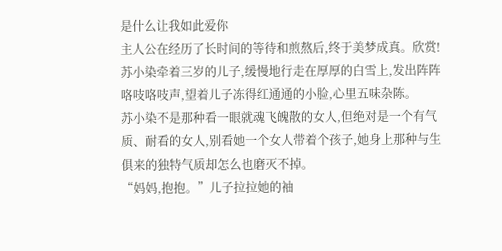是什么让我如此爱你
主人公在经历了长时间的等待和煎熬后,终于美梦成真。欣赏!
苏小染牵着三岁的儿子,缓慢地行走在厚厚的白雪上,发出阵阵咯吱咯吱声,望着儿子冻得红通通的小脸,心里五味杂陈。
苏小染不是那种看一眼就魂飞魄散的女人,但绝对是一个有气质、耐看的女人,别看她一个女人带着个孩子,她身上那种与生俱来的独特气质却怎么也磨灭不掉。
“妈妈,抱抱。”儿子拉拉她的袖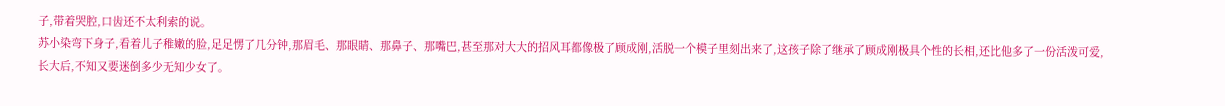子,带着哭腔,口齿还不太利索的说。
苏小染弯下身子,看着儿子稚嫩的脸,足足愣了几分钟,那眉毛、那眼睛、那鼻子、那嘴巴,甚至那对大大的招风耳都像极了顾成刚,活脱一个模子里刻出来了,这孩子除了继承了顾成刚极具个性的长相,还比他多了一份活泼可爱,长大后,不知又要迷倒多少无知少女了。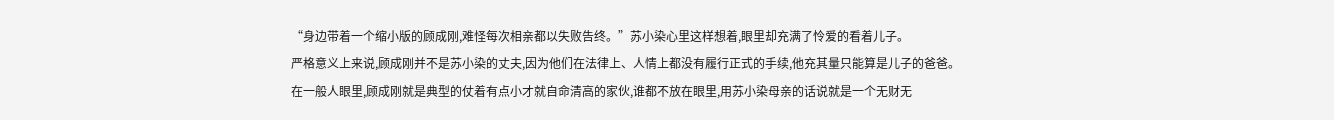“身边带着一个缩小版的顾成刚,难怪每次相亲都以失败告终。”苏小染心里这样想着,眼里却充满了怜爱的看着儿子。
严格意义上来说,顾成刚并不是苏小染的丈夫,因为他们在法律上、人情上都没有履行正式的手续,他充其量只能算是儿子的爸爸。
在一般人眼里,顾成刚就是典型的仗着有点小才就自命清高的家伙,谁都不放在眼里,用苏小染母亲的话说就是一个无财无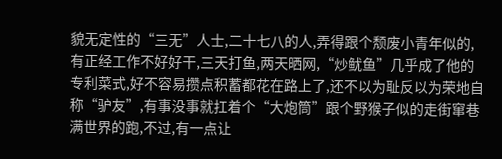貌无定性的“三无”人士,二十七八的人,弄得跟个颓废小青年似的,有正经工作不好好干,三天打鱼,两天晒网,“炒鱿鱼”几乎成了他的专利菜式,好不容易攒点积蓄都花在路上了,还不以为耻反以为荣地自称“驴友”,有事没事就扛着个“大炮筒”跟个野猴子似的走街窜巷满世界的跑,不过,有一点让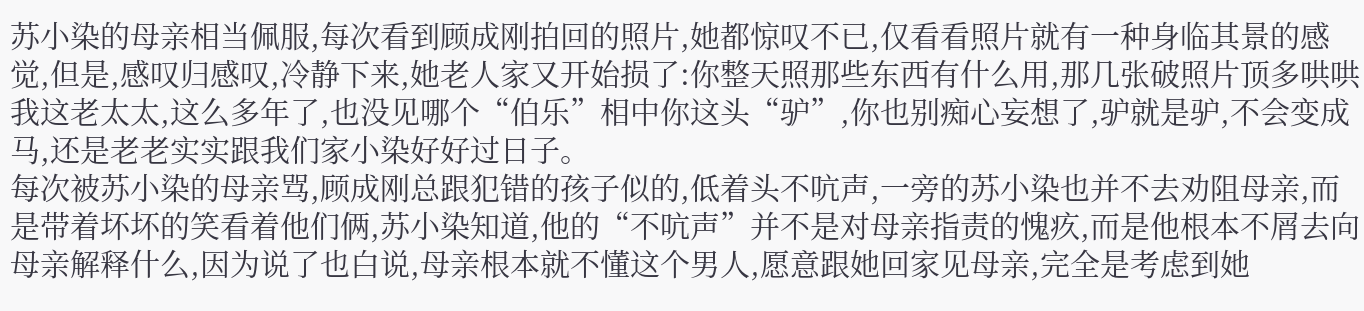苏小染的母亲相当佩服,每次看到顾成刚拍回的照片,她都惊叹不已,仅看看照片就有一种身临其景的感觉,但是,感叹归感叹,冷静下来,她老人家又开始损了:你整天照那些东西有什么用,那几张破照片顶多哄哄我这老太太,这么多年了,也没见哪个“伯乐”相中你这头“驴”,你也别痴心妄想了,驴就是驴,不会变成马,还是老老实实跟我们家小染好好过日子。
每次被苏小染的母亲骂,顾成刚总跟犯错的孩子似的,低着头不吭声,一旁的苏小染也并不去劝阻母亲,而是带着坏坏的笑看着他们俩,苏小染知道,他的“不吭声”并不是对母亲指责的愧疚,而是他根本不屑去向母亲解释什么,因为说了也白说,母亲根本就不懂这个男人,愿意跟她回家见母亲,完全是考虑到她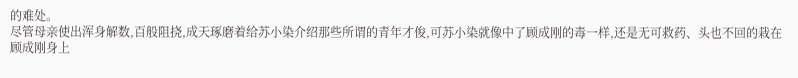的难处。
尽管母亲使出浑身解数,百般阻挠,成天琢磨着给苏小染介绍那些所谓的青年才俊,可苏小染就像中了顾成刚的毒一样,还是无可救药、头也不回的栽在顾成刚身上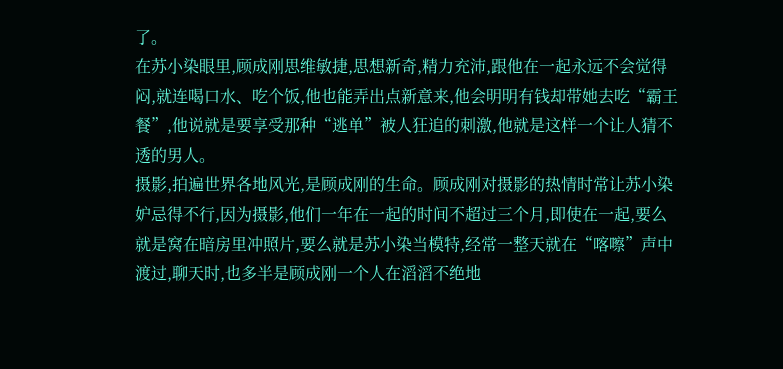了。
在苏小染眼里,顾成刚思维敏捷,思想新奇,精力充沛,跟他在一起永远不会觉得闷,就连喝口水、吃个饭,他也能弄出点新意来,他会明明有钱却带她去吃“霸王餐”,他说就是要享受那种“逃单”被人狂追的刺激,他就是这样一个让人猜不透的男人。
摄影,拍遍世界各地风光,是顾成刚的生命。顾成刚对摄影的热情时常让苏小染妒忌得不行,因为摄影,他们一年在一起的时间不超过三个月,即使在一起,要么就是窝在暗房里冲照片,要么就是苏小染当模特,经常一整天就在“喀嚓”声中渡过,聊天时,也多半是顾成刚一个人在滔滔不绝地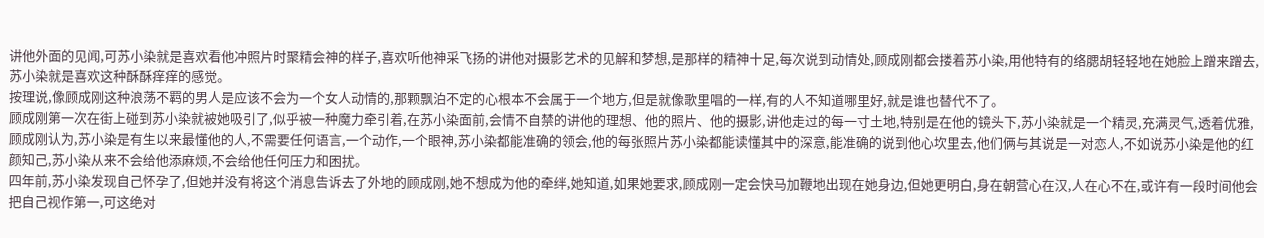讲他外面的见闻,可苏小染就是喜欢看他冲照片时聚精会神的样子,喜欢听他神采飞扬的讲他对摄影艺术的见解和梦想,是那样的精神十足,每次说到动情处,顾成刚都会搂着苏小染,用他特有的络腮胡轻轻地在她脸上蹭来蹭去,苏小染就是喜欢这种酥酥痒痒的感觉。
按理说,像顾成刚这种浪荡不羁的男人是应该不会为一个女人动情的,那颗飘泊不定的心根本不会属于一个地方,但是就像歌里唱的一样,有的人不知道哪里好,就是谁也替代不了。
顾成刚第一次在街上碰到苏小染就被她吸引了,似乎被一种魔力牵引着,在苏小染面前,会情不自禁的讲他的理想、他的照片、他的摄影,讲他走过的每一寸土地,特别是在他的镜头下,苏小染就是一个精灵,充满灵气,透着优雅,顾成刚认为,苏小染是有生以来最懂他的人,不需要任何语言,一个动作,一个眼神,苏小染都能准确的领会,他的每张照片苏小染都能读懂其中的深意,能准确的说到他心坎里去,他们俩与其说是一对恋人,不如说苏小染是他的红颜知己,苏小染从来不会给他添麻烦,不会给他任何压力和困扰。
四年前,苏小染发现自己怀孕了,但她并没有将这个消息告诉去了外地的顾成刚,她不想成为他的牵绊,她知道,如果她要求,顾成刚一定会快马加鞭地出现在她身边,但她更明白,身在朝营心在汉,人在心不在,或许有一段时间他会把自己视作第一,可这绝对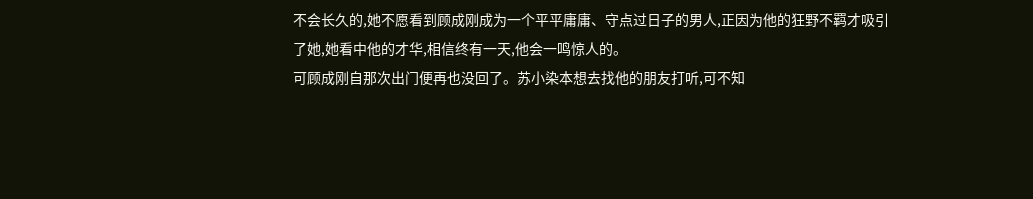不会长久的,她不愿看到顾成刚成为一个平平庸庸、守点过日子的男人,正因为他的狂野不羁才吸引了她,她看中他的才华,相信终有一天,他会一鸣惊人的。
可顾成刚自那次出门便再也没回了。苏小染本想去找他的朋友打听,可不知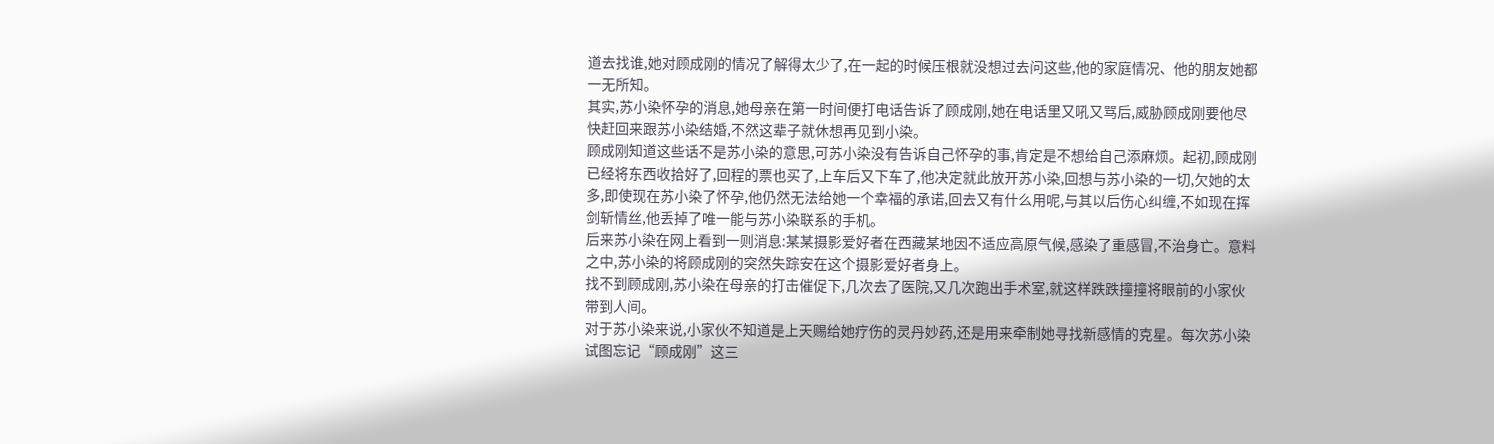道去找谁,她对顾成刚的情况了解得太少了,在一起的时候压根就没想过去问这些,他的家庭情况、他的朋友她都一无所知。
其实,苏小染怀孕的消息,她母亲在第一时间便打电话告诉了顾成刚,她在电话里又吼又骂后,威胁顾成刚要他尽快赶回来跟苏小染结婚,不然这辈子就休想再见到小染。
顾成刚知道这些话不是苏小染的意思,可苏小染没有告诉自己怀孕的事,肯定是不想给自己添麻烦。起初,顾成刚已经将东西收拾好了,回程的票也买了,上车后又下车了,他决定就此放开苏小染,回想与苏小染的一切,欠她的太多,即使现在苏小染了怀孕,他仍然无法给她一个幸福的承诺,回去又有什么用呢,与其以后伤心纠缠,不如现在挥剑斩情丝,他丢掉了唯一能与苏小染联系的手机。
后来苏小染在网上看到一则消息:某某摄影爱好者在西藏某地因不适应高原气候,感染了重感冒,不治身亡。意料之中,苏小染的将顾成刚的突然失踪安在这个摄影爱好者身上。
找不到顾成刚,苏小染在母亲的打击催促下,几次去了医院,又几次跑出手术室,就这样跌跌撞撞将眼前的小家伙带到人间。
对于苏小染来说,小家伙不知道是上天赐给她疗伤的灵丹妙药,还是用来牵制她寻找新感情的克星。每次苏小染试图忘记“顾成刚”这三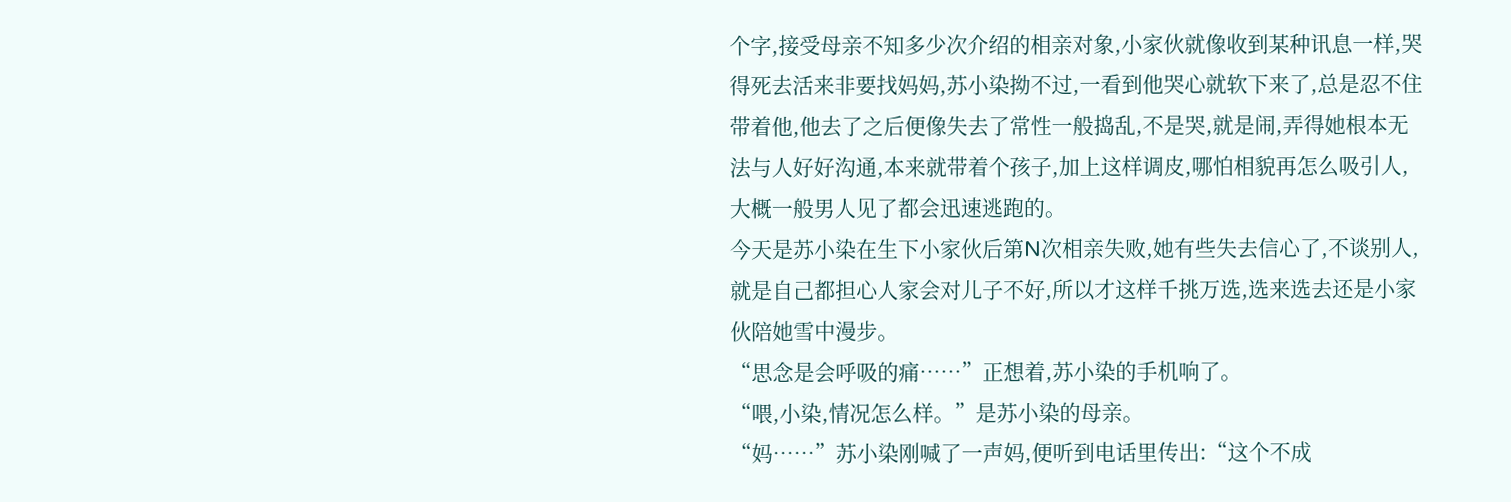个字,接受母亲不知多少次介绍的相亲对象,小家伙就像收到某种讯息一样,哭得死去活来非要找妈妈,苏小染拗不过,一看到他哭心就软下来了,总是忍不住带着他,他去了之后便像失去了常性一般捣乱,不是哭,就是闹,弄得她根本无法与人好好沟通,本来就带着个孩子,加上这样调皮,哪怕相貌再怎么吸引人,大概一般男人见了都会迅速逃跑的。
今天是苏小染在生下小家伙后第N次相亲失败,她有些失去信心了,不谈别人,就是自己都担心人家会对儿子不好,所以才这样千挑万选,选来选去还是小家伙陪她雪中漫步。
“思念是会呼吸的痛……”正想着,苏小染的手机响了。
“喂,小染,情况怎么样。”是苏小染的母亲。
“妈……”苏小染刚喊了一声妈,便听到电话里传出:“这个不成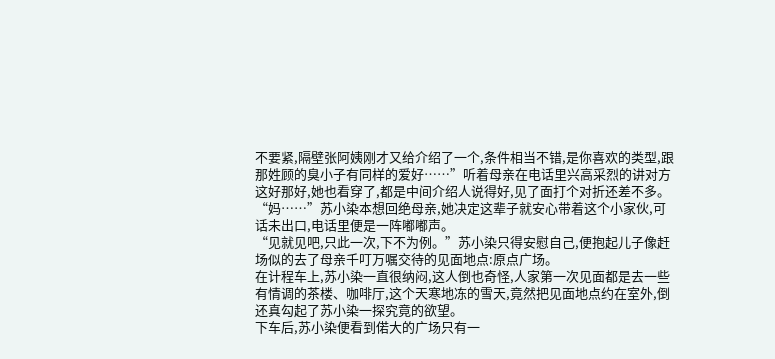不要紧,隔壁张阿姨刚才又给介绍了一个,条件相当不错,是你喜欢的类型,跟那姓顾的臭小子有同样的爱好……”听着母亲在电话里兴高采烈的讲对方这好那好,她也看穿了,都是中间介绍人说得好,见了面打个对折还差不多。
“妈……”苏小染本想回绝母亲,她决定这辈子就安心带着这个小家伙,可话未出口,电话里便是一阵嘟嘟声。
“见就见吧,只此一次,下不为例。”苏小染只得安慰自己,便抱起儿子像赶场似的去了母亲千叮万嘱交待的见面地点:原点广场。
在计程车上,苏小染一直很纳闷,这人倒也奇怪,人家第一次见面都是去一些有情调的茶楼、咖啡厅,这个天寒地冻的雪天,竟然把见面地点约在室外,倒还真勾起了苏小染一探究竟的欲望。
下车后,苏小染便看到偌大的广场只有一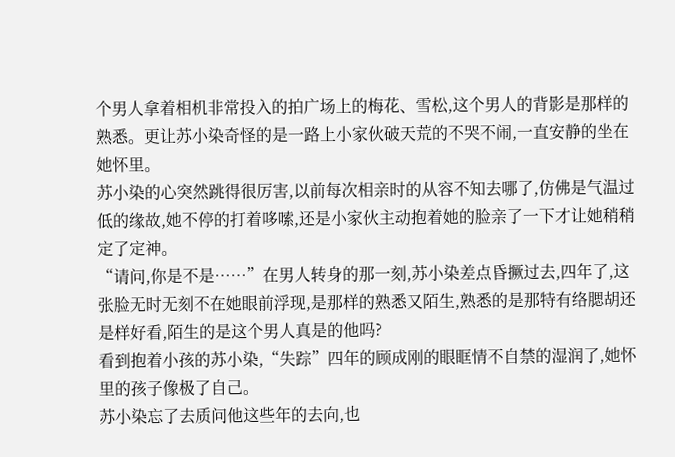个男人拿着相机非常投入的拍广场上的梅花、雪松,这个男人的背影是那样的熟悉。更让苏小染奇怪的是一路上小家伙破天荒的不哭不闹,一直安静的坐在她怀里。
苏小染的心突然跳得很厉害,以前每次相亲时的从容不知去哪了,仿佛是气温过低的缘故,她不停的打着哆嗦,还是小家伙主动抱着她的脸亲了一下才让她稍稍定了定神。
“请问,你是不是……”在男人转身的那一刻,苏小染差点昏撅过去,四年了,这张脸无时无刻不在她眼前浮现,是那样的熟悉又陌生,熟悉的是那特有络腮胡还是样好看,陌生的是这个男人真是的他吗?
看到抱着小孩的苏小染,“失踪”四年的顾成刚的眼眶情不自禁的湿润了,她怀里的孩子像极了自己。
苏小染忘了去质问他这些年的去向,也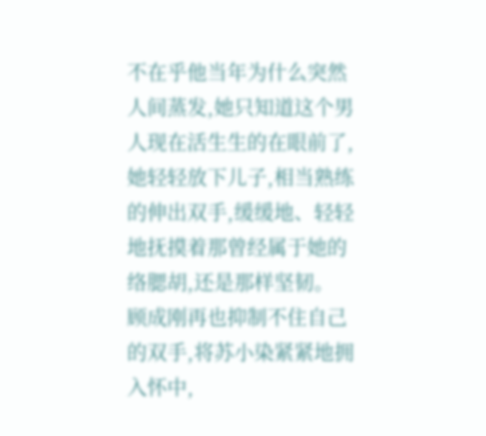不在乎他当年为什么突然人间蒸发,她只知道这个男人现在活生生的在眼前了,她轻轻放下儿子,相当熟练的伸出双手,缓缓地、轻轻地抚摸着那曾经属于她的络腮胡,还是那样坚韧。
顾成刚再也抑制不住自己的双手,将苏小染紧紧地拥入怀中,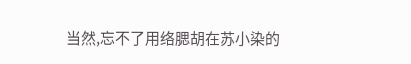当然,忘不了用络腮胡在苏小染的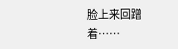脸上来回蹭着……